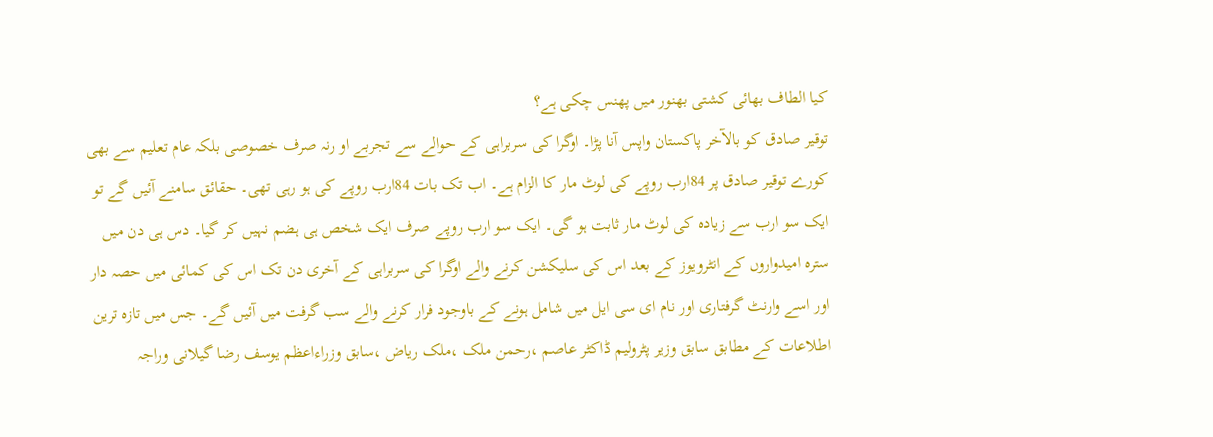کیا الطاف بھائی کشتی بھنور میں پھنس چکی ہے؟
توقیر صادق کو بالآخر پاکستان واپس آنا پڑا۔ اوگرا کی سربراہی کے حوالے سے تجربے او رنہ صرف خصوصی بلکہ عام تعلیم سے بھی کورے توقیر صادق پر 84ارب روپے کی لوٹ مار کا الزام ہے۔ اب تک بات 84ارب روپے کی ہو رہی تھی۔ حقائق سامنے آئیں گے تو ایک سو ارب سے زیادہ کی لوٹ مار ثابت ہو گی۔ ایک سو ارب روپے صرف ایک شخص ہی ہضم نہیں کر گیا۔ دس ہی دن میں سترہ امیدواروں کے انٹرویوز کے بعد اس کی سلیکشن کرنے والے اوگرا کی سربراہی کے آخری دن تک اس کی کمائی میں حصہ دار اور اسے وارنٹ گرفتاری اور نام ای سی ایل میں شامل ہونے کے باوجود فرار کرنے والے سب گرفت میں آئیں گے۔ جس میں تازہ ترین اطلاعات کے مطابق سابق وزیر پٹرولیم ڈاکٹر عاصم ،رحمن ملک ،ملک ریاض ،سابق وزراءاعظم یوسف رضا گیلانی وراجہ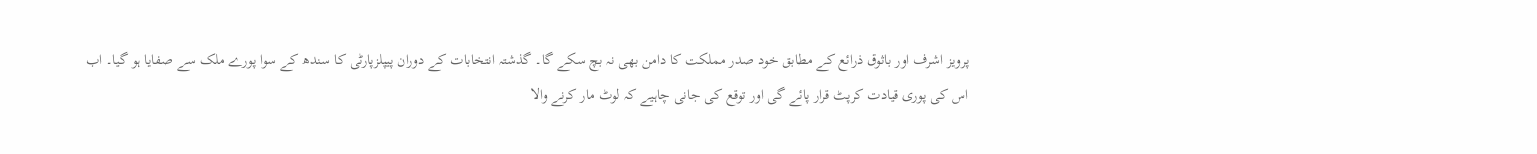پرویز اشرف اور باثوق ذرائع کے مطابق خود صدر مملکت کا دامن بھی نہ بچ سکے گا۔ گذشتہ انتخابات کے دوران پیپلزپارٹی کا سندھ کے سوا پورے ملک سے صفایا ہو گیا۔ اب اس کی پوری قیادت کرپٹ قرار پائے گی اور توقع کی جانی چاہیے کہ لوٹ مار کرنے والا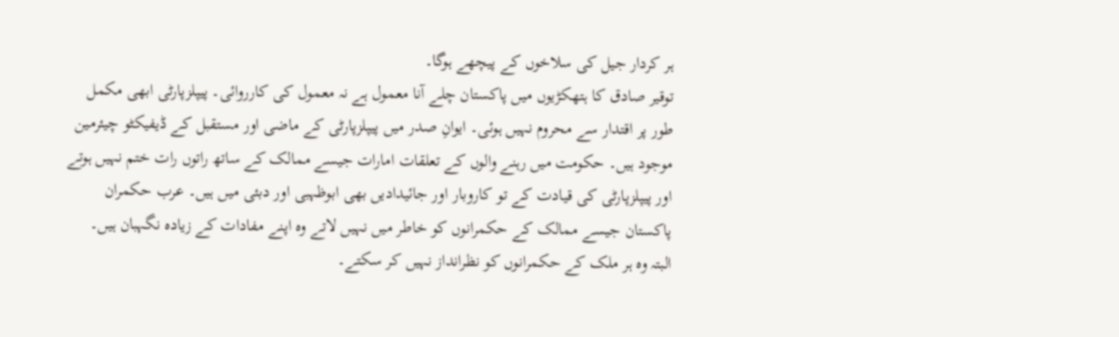ہر کردار جیل کی سلاخوں کے پیچھے ہوگا۔
توقیر صادق کا ہتھکڑیوں میں پاکستان چلے آنا معمول ہے نہ معمول کی کارروائی۔ پیپلزپارٹی ابھی مکمل طور پر اقتدار سے محروم نہیں ہوئی۔ ایوانِ صدر میں پیپلزپارٹی کے ماضی اور مستقبل کے ڈیفیکٹو چیئرمین موجود ہیں۔ حکومت میں رہنے والوں کے تعلقات امارات جیسے ممالک کے ساتھ راتوں رات ختم نہیں ہوتے اور پیپلزپارٹی کی قیادت کے تو کاروبار اور جائیدادیں بھی ابوظہبی اور دبئی میں ہیں۔ عرب حکمران پاکستان جیسے ممالک کے حکمرانوں کو خاطر میں نہیں لاتے وہ اپنے مفادات کے زیادہ نگہبان ہیں۔ البتہ وہ ہر ملک کے حکمرانوں کو نظرانداز نہیں کر سکتے۔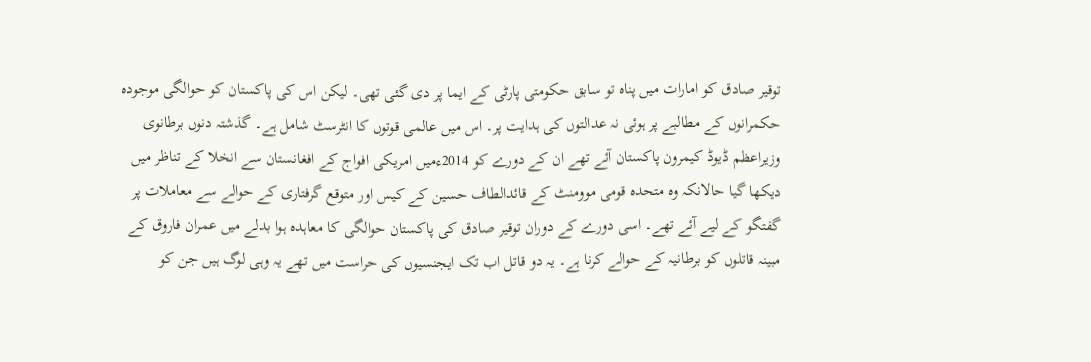توقیر صادق کو امارات میں پناہ تو سابق حکومتی پارٹی کے ایما پر دی گئی تھی۔ لیکن اس کی پاکستان کو حوالگی موجودہ حکمرانوں کے مطالبے پر ہوئی نہ عدالتوں کی ہدایت پر۔ اس میں عالمی قوتوں کا انٹرسٹ شامل ہے۔ گذشتہ دنوں برطانوی وزیراعظم ڈیوڈ کیمرون پاکستان آئے تھے ان کے دورے کو 2014ءمیں امریکی افواج کے افغانستان سے انخلا کے تناظر میں دیکھا گیا حالانکہ وہ متحدہ قومی موومنٹ کے قائدالطاف حسین کے کیس اور متوقع گرفتاری کے حوالے سے معاملات پر گفتگو کے لیے آئے تھے۔ اسی دورے کے دوران توقیر صادق کی پاکستان حوالگی کا معاہدہ ہوا بدلے میں عمران فاروق کے مبینہ قاتلوں کو برطانیہ کے حوالے کرنا ہے۔ یہ دو قاتل اب تک ایجنسیوں کی حراست میں تھے یہ وہی لوگ ہیں جن کو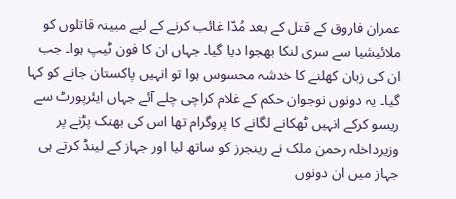عمران فاروق کے قتل کے بعد مُدّا غائب کرنے کے لیے مبینہ قاتلوں کو ملائیشیا سے سری لنکا بھجوا دیا گیا۔ جہاں ان کا فون ٹیپ ہوا۔ جب ان کی زبان کھلنے کا خدشہ محسوس ہوا تو انہیں پاکستان جانے کو کہا گیا۔ یہ دونوں نوجوان حکم کے غلام کراچی چلے آئے جہاں ایئرپورٹ سے ریسو کرکے انہیں ٹھکانے لگانے کا پروگرام تھا اس کی بھنک پڑنے پر وزیرداخلہ رحمن ملک نے رینجرز کو ساتھ لیا اور جہاز کے لینڈ کرتے ہی جہاز میں ان دونوں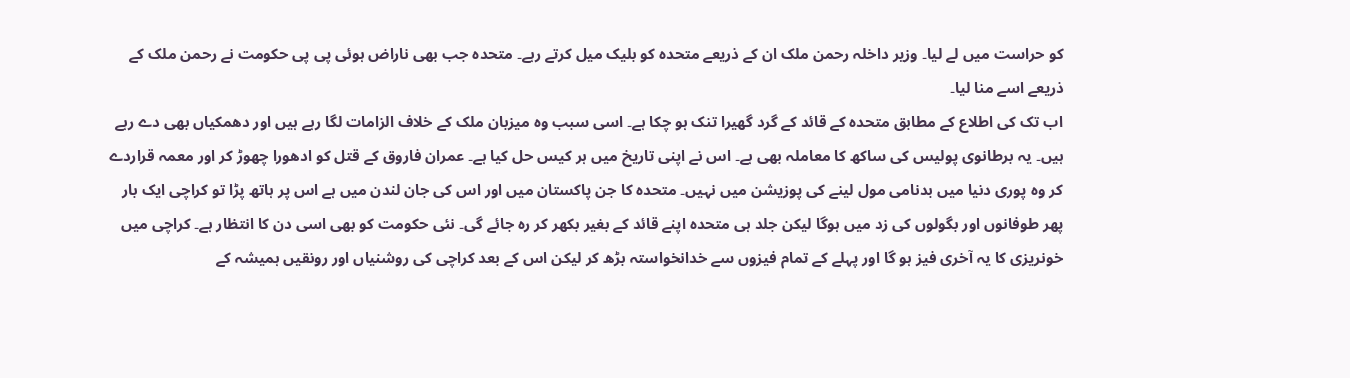کو حراست میں لے لیا۔ وزیر داخلہ رحمن ملک ان کے ذریعے متحدہ کو بلیک میل کرتے رہے۔ متحدہ جب بھی ناراض ہوئی پی پی حکومت نے رحمن ملک کے ذریعے اسے منا لیا۔
اب تک کی اطلاع کے مطابق متحدہ کے قائد کے گرد گھیرا تنک ہو چکا ہے۔ اسی سبب وہ میزبان ملک کے خلاف الزامات لگا رہے ہیں اور دھمکیاں بھی دے رہے ہیں۔ یہ برطانوی پولیس کی ساکھ کا معاملہ بھی ہے۔ اس نے اپنی تاریخ میں ہر کیس حل کیا ہے۔ عمران فاروق کے قتل کو ادھورا چھوڑ کر اور معمہ قراردے کر وہ پوری دنیا میں بدنامی مول لینے کی پوزیشن میں نہیں۔ متحدہ کا جن پاکستان میں اور اس کی جان لندن میں ہے اس پر ہاتھ پڑا تو کراچی ایک بار پھر طوفانوں اور بگولوں کی زد میں ہوگا لیکن جلد ہی متحدہ اپنے قائد کے بغیر بکھر کر رہ جائے گی۔ نئی حکومت کو بھی اسی دن کا انتظار ہے۔ کراچی میں خونریزی کا یہ آخری فیز ہو گا اور پہلے کے تمام فیزوں سے خدانخواستہ بڑھ کر لیکن اس کے بعد کراچی کی روشنیاں اور رونقیں ہمیشہ کے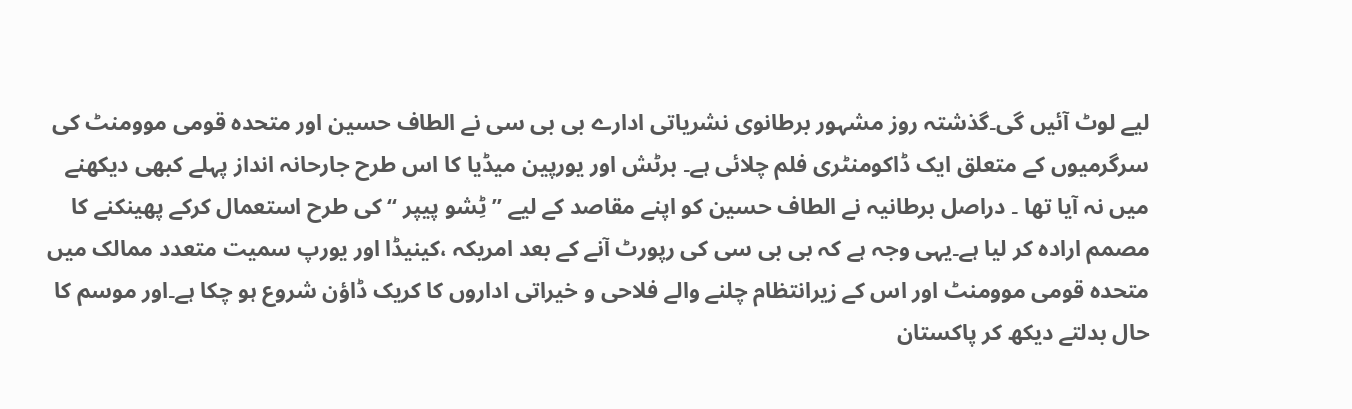لیے لوٹ آئیں گی۔گذشتہ روز مشہور برطانوی نشریاتی ادارے بی بی سی نے الطاف حسین اور متحدہ قومی موومنٹ کی سرگرمیوں کے متعلق ایک ڈاکومنٹری فلم چلائی ہے۔ برٹش اور یورپین میڈیا کا اس طرح جارحانہ انداز پہلے کبھی دیکھنے میں نہ آیا تھا ۔ دراصل برطانیہ نے الطاف حسین کو اپنے مقاصد کے لیے ”ٹِشو پیپر “ کی طرح استعمال کرکے پھینکنے کا مصمم ارادہ کر لیا ہے۔یہی وجہ ہے کہ بی بی سی کی رپورٹ آنے کے بعد امریکہ ،کینیڈا اور یورپ سمیت متعدد ممالک میں متحدہ قومی موومنٹ اور اس کے زیرانتظام چلنے والے فلاحی و خیراتی اداروں کا کریک ڈاؤن شروع ہو چکا ہے۔اور موسم کا حال بدلتے دیکھ کر پاکستان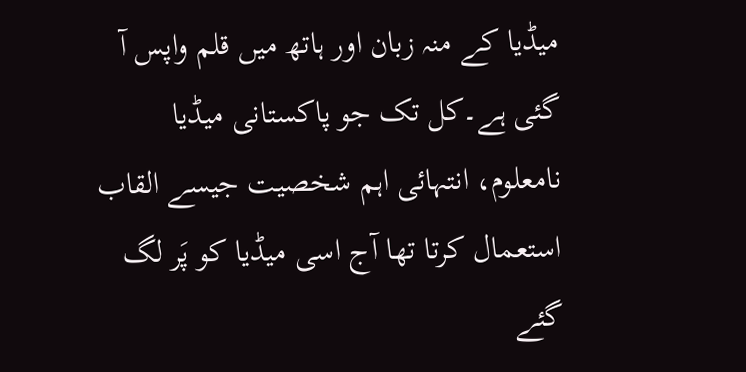میڈیا کے منہ زبان اور ہاتھ میں قلم واپس آ گئی ہے۔کل تک جو پاکستانی میڈیا نامعلوم، انتہائی اہم شخصیت جیسے القاب استعمال کرتا تھا آج اسی میڈیا کو پَر لگ گئے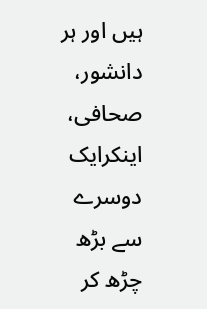ہیں اور ہر دانشور، صحافی، اینکرایک دوسرے سے بڑھ چڑھ کر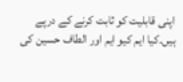اپنی قابلیت کو ثابت کرنے کے درپے ہیں۔کیا ایم کیو ایم اور الطاف حسین کی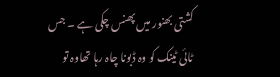کشتی بھنور میں پھنس چکی ہے ۔ جس ٹائی ٹینک کو وہ ڈبونا چاہ رہا تھاوہ تو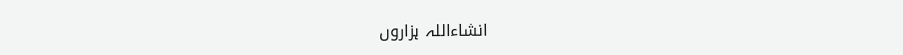انشاءاللہ ہزاروں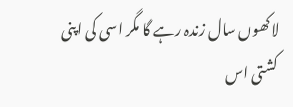لاکھوں سال زندہ رہے گا مگر اسی کی اپنی کشتی اس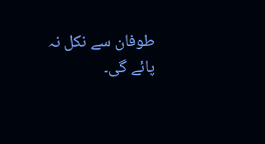طوفان سے نکل نہ پائے گی۔